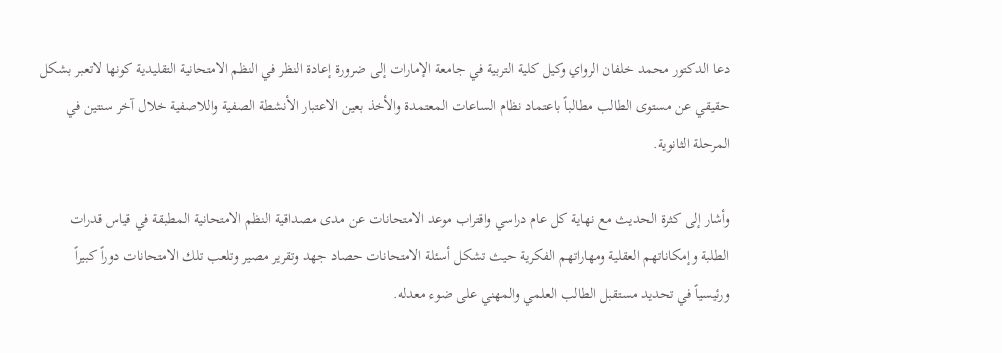دعا الدكتور محمد خلفان الرواي وكيل كلية التربية في جامعة الإمارات إلى ضرورة إعادة النظر في النظم الامتحانية التقليدية كونها لاتعبر بشكل حقيقي عن مستوى الطالب مطالباً باعتماد نظام الساعات المعتمدة والأخذ بعين الاعتبار الأنشطة الصفية واللاصفية خلال آخر سنتين في المرحلة الثانوية.

وأشار إلى كثرة الحديث مع نهاية كل عام دراسي واقتراب موعد الامتحانات عن مدى مصداقية النظم الامتحانية المطبقة في قياس قدرات الطلبة وإمكاناتهم العقلية ومهاراتهم الفكرية حيث تشكل أسئلة الامتحانات حصاد جهد وتقرير مصير وتلعب تلك الامتحانات دوراً كبيراً ورئيسياً في تحديد مستقبل الطالب العلمي والمهني على ضوء معدله.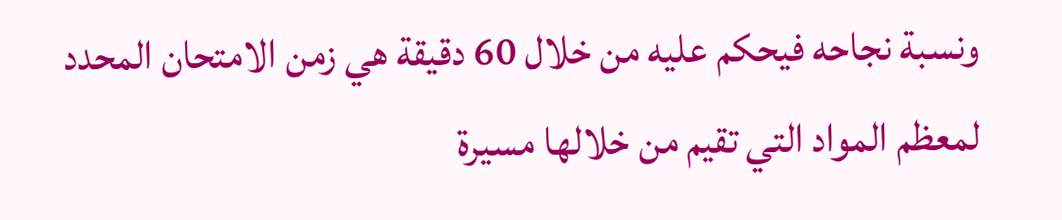ونسبة نجاحه فيحكم عليه من خلال 60 دقيقة هي زمن الامتحان المحدد لمعظم المواد التي تقيم من خلالها مسيرة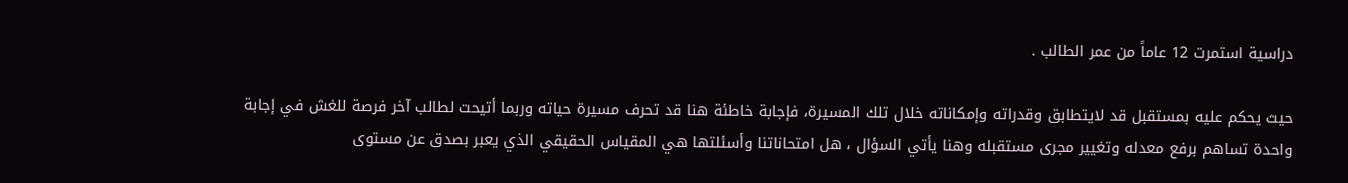دراسية استمرت 12 عاماً من عمر الطالب .

حيث يحكم عليه بمستقبل قد لايتطابق وقدراته وإمكاناته خلال تلك المسيرة، فإجابة خاطئة هنا قد تحرف مسيرة حياته وربما أتيحت لطالب آخر فرصة للغش في إجابة واحدة تساهم برفع معدله وتغيير مجرى مستقبله وهنا يأتي السؤال ، هل امتحاناتنا وأسئلتها هي المقياس الحقيقي الذي يعبر بصدق عن مستوى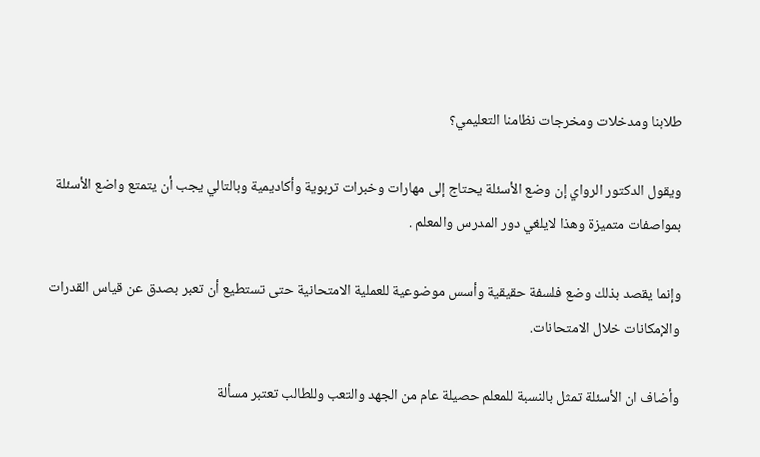طلابنا ومدخلات ومخرجات نظامنا التعليمي؟

ويقول الدكتور الرواي إن وضع الأسئلة يحتاج إلى مهارات وخبرات تربوية وأكاديمية وبالتالي يجب أن يتمتع واضع الأسئلة بمواصفات متميزة وهذا لايلغي دور المدرس والمعلم .

وإنما يقصد بذلك وضع فلسفة حقيقية وأسس موضوعية للعملية الامتحانية حتى تستطيع أن تعبر بصدق عن قياس القدرات والإمكانات خلال الامتحانات.

وأضاف ان الأسئلة تمثل بالنسبة للمعلم حصيلة عام من الجهد والتعب وللطالب تعتبر مسألة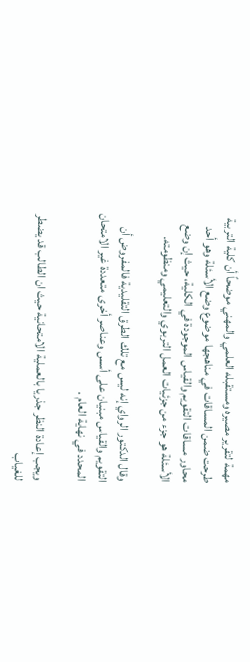مهمة لتقرير مصيره ومستقبله العلمي والمهني موضحاً أن كلية التربية طرحت ضمن المساقات في مناهجها موضوع وضع الأسئلة وهو أحد محاور مساقات التقويم والقياس الموجودة في الكلية، حيث إن وضع الأسئلة هو جزء من جزئيات العمل التربوي والتعليمي ومنظومته.

وقال الدكتور الرواي إنه ليس مع تلك الطرق التقليدية فالمفروض أن التقويم والقياس مبنيان على أسس وعناصر أخرى متعددة غير الامتحان المحدد في نهاية العام .

ويجب إعادة النظر جذريا بالعملية الامتحانية حيث ان الطالب قد يضطر للغياب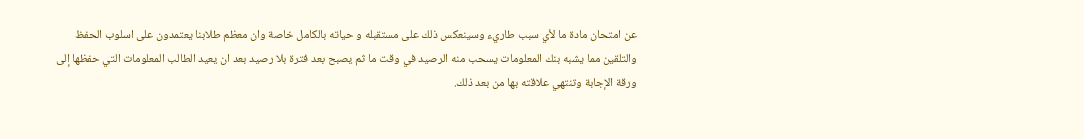عن امتحان مادة ما لأي سبب طاريء وسينعكس ذلك على مستقبله و حياته بالكامل خاصة وان معظم طلابنا يعتمدون على اسلوب الحفظ والتلقين مما يشبه بنك المعلومات يسحب منه الرصيد في وقت ما ثم يصبح بعد فترة بلا رصيد بعد ان يعيد الطالب المعلومات التي حفظها إلى ورقة الإجابة وتنتهي علاقته بها من بعد ذلك.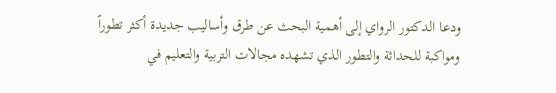ودعا الدكتور الرواي إلى أهمية البحث عن طرق وأساليب جديدة أكثر تطوراً ومواكبة للحداثة والتطور الذي تشهده مجالات التربية والتعليم في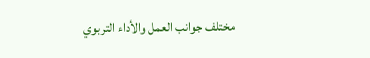مختلف جوانب العمل والأداء التربوي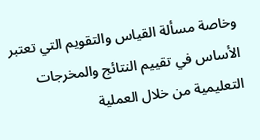وخاصة مسألة القياس والتقويم التي تعتبر الأساس في تقييم النتائج والمخرجات التعليمية من خلال العملية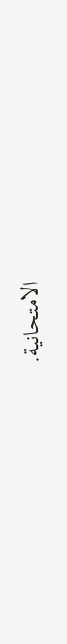الامتحانية.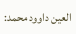العين داوود محمد: